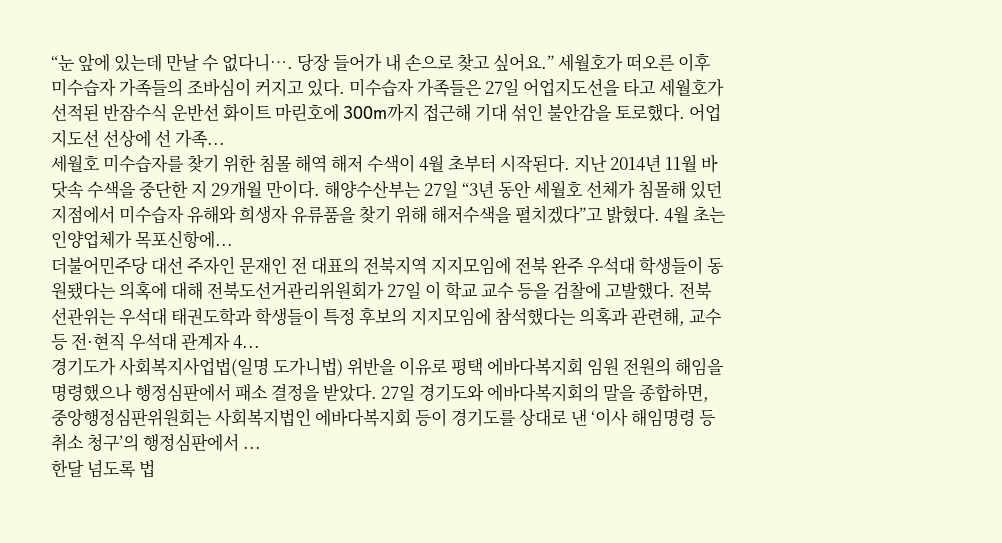“눈 앞에 있는데 만날 수 없다니…. 당장 들어가 내 손으로 찾고 싶어요.” 세월호가 떠오른 이후 미수습자 가족들의 조바심이 커지고 있다. 미수습자 가족들은 27일 어업지도선을 타고 세월호가 선적된 반잠수식 운반선 화이트 마린호에 300m까지 접근해 기대 섞인 불안감을 토로했다. 어업지도선 선상에 선 가족...
세월호 미수습자를 찾기 위한 침몰 해역 해저 수색이 4월 초부터 시작된다. 지난 2014년 11월 바닷속 수색을 중단한 지 29개월 만이다. 해양수산부는 27일 “3년 동안 세월호 선체가 침몰해 있던 지점에서 미수습자 유해와 희생자 유류품을 찾기 위해 해저수색을 펼치겠다”고 밝혔다. 4월 초는 인양업체가 목포신항에...
더불어민주당 대선 주자인 문재인 전 대표의 전북지역 지지모임에 전북 완주 우석대 학생들이 동원됐다는 의혹에 대해 전북도선거관리위원회가 27일 이 학교 교수 등을 검찰에 고발했다. 전북선관위는 우석대 태권도학과 학생들이 특정 후보의 지지모임에 참석했다는 의혹과 관련해, 교수 등 전·현직 우석대 관계자 4...
경기도가 사회복지사업법(일명 도가니법) 위반을 이유로 평택 에바다복지회 임원 전원의 해임을 명령했으나 행정심판에서 패소 결정을 받았다. 27일 경기도와 에바다복지회의 말을 종합하면, 중앙행정심판위원회는 사회복지법인 에바다복지회 등이 경기도를 상대로 낸 ‘이사 해임명령 등 취소 청구’의 행정심판에서 ...
한달 넘도록 법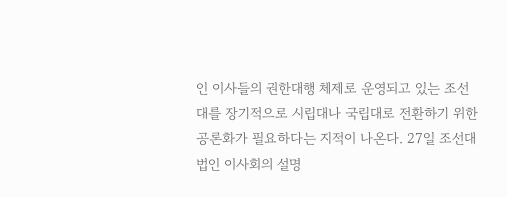인 이사들의 권한대행 체제로 운영되고 있는 조선대를 장기적으로 시립대나 국립대로 전환하기 위한 공론화가 필요하다는 지적이 나온다. 27일 조선대 법인 이사회의 설명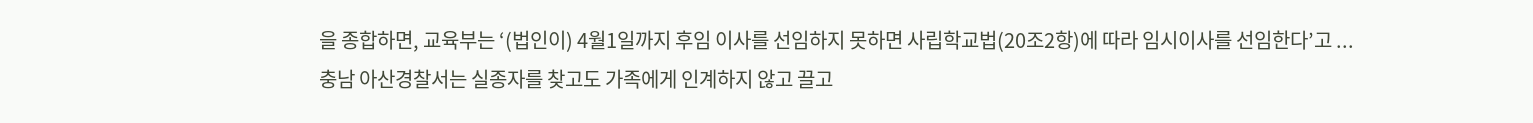을 종합하면, 교육부는 ‘(법인이) 4월1일까지 후임 이사를 선임하지 못하면 사립학교법(20조2항)에 따라 임시이사를 선임한다’고 ...
충남 아산경찰서는 실종자를 찾고도 가족에게 인계하지 않고 끌고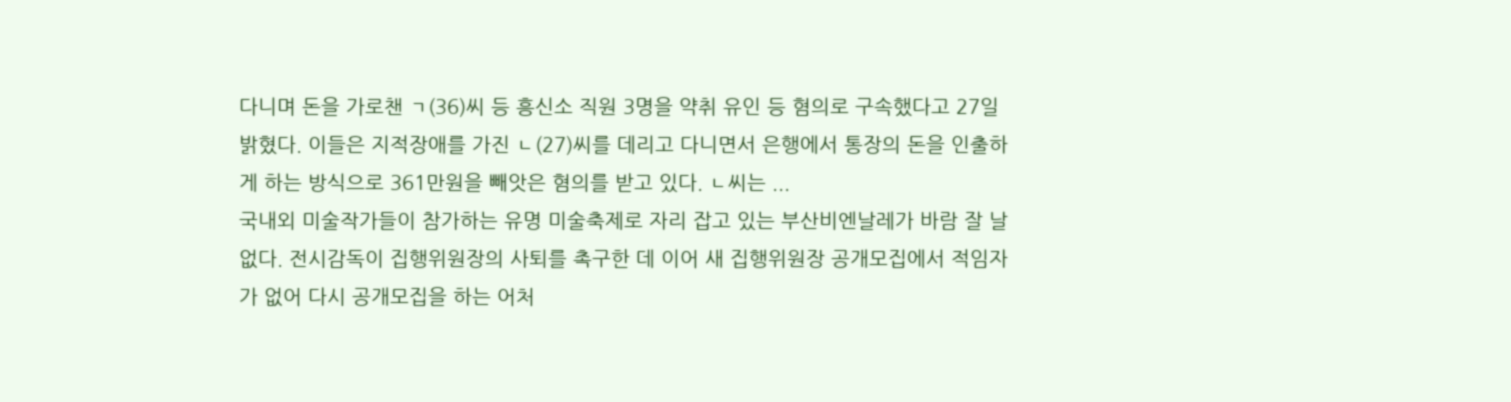다니며 돈을 가로챈 ㄱ(36)씨 등 흥신소 직원 3명을 약취 유인 등 혐의로 구속했다고 27일 밝혔다. 이들은 지적장애를 가진 ㄴ(27)씨를 데리고 다니면서 은행에서 통장의 돈을 인출하게 하는 방식으로 361만원을 빼앗은 혐의를 받고 있다. ㄴ씨는 ...
국내외 미술작가들이 참가하는 유명 미술축제로 자리 잡고 있는 부산비엔날레가 바람 잘 날 없다. 전시감독이 집행위원장의 사퇴를 촉구한 데 이어 새 집행위원장 공개모집에서 적임자가 없어 다시 공개모집을 하는 어처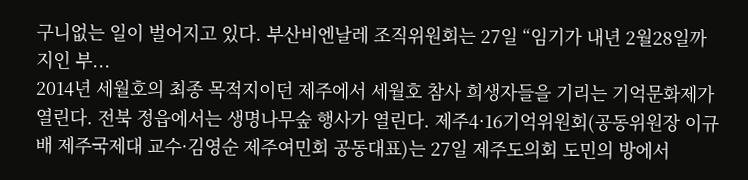구니없는 일이 벌어지고 있다. 부산비엔날레 조직위원회는 27일 “임기가 내년 2월28일까지인 부...
2014년 세월호의 최종 목적지이던 제주에서 세월호 참사 희생자들을 기리는 기억문화제가 열린다. 전북 정읍에서는 생명나무숲 행사가 열린다. 제주4·16기억위원회(공동위원장 이규배 제주국제대 교수·김영순 제주여민회 공동대표)는 27일 제주도의회 도민의 방에서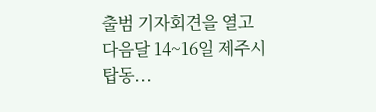출범 기자회견을 열고 다음달 14~16일 제주시 탑동...